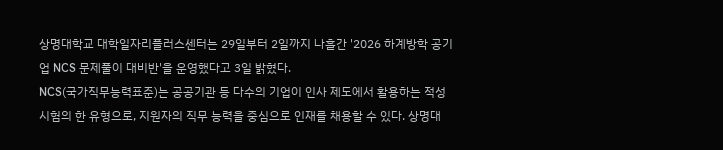상명대학교 대학일자리플러스센터는 29일부터 2일까지 나흘간 '2026 하계방학 공기업 NCS 문제풀이 대비반'을 운영했다고 3일 밝혔다.
NCS(국가직무능력표준)는 공공기관 등 다수의 기업이 인사 제도에서 활용하는 적성시험의 한 유형으로, 지원자의 직무 능력을 중심으로 인재를 채용할 수 있다. 상명대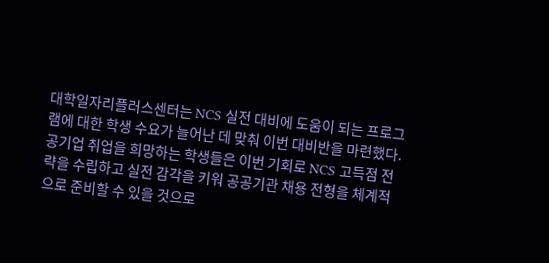대학일자리플러스센터는 NCS 실전 대비에 도움이 되는 프로그램에 대한 학생 수요가 늘어난 데 맞춰 이번 대비반을 마련했다. 공기업 취업을 희망하는 학생들은 이번 기회로 NCS 고득점 전략을 수립하고 실전 감각을 키워 공공기관 채용 전형을 체계적으로 준비할 수 있을 것으로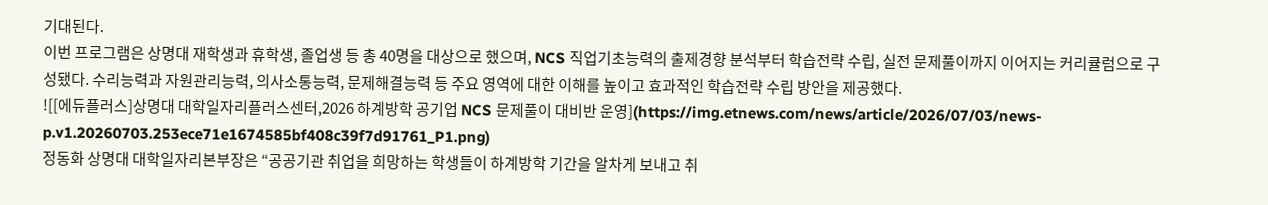기대된다.
이번 프로그램은 상명대 재학생과 휴학생, 졸업생 등 총 40명을 대상으로 했으며, NCS 직업기초능력의 출제경향 분석부터 학습전략 수립, 실전 문제풀이까지 이어지는 커리큘럼으로 구성됐다. 수리능력과 자원관리능력, 의사소통능력, 문제해결능력 등 주요 영역에 대한 이해를 높이고 효과적인 학습전략 수립 방안을 제공했다.
![[에듀플러스]상명대 대학일자리플러스센터,2026 하계방학 공기업 NCS 문제풀이 대비반 운영](https://img.etnews.com/news/article/2026/07/03/news-p.v1.20260703.253ece71e1674585bf408c39f7d91761_P1.png)
정동화 상명대 대학일자리본부장은 “공공기관 취업을 희망하는 학생들이 하계방학 기간을 알차게 보내고 취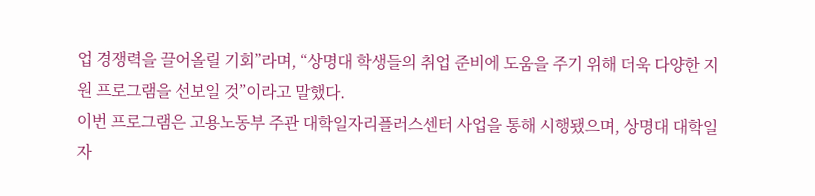업 경쟁력을 끌어올릴 기회”라며, “상명대 학생들의 취업 준비에 도움을 주기 위해 더욱 다양한 지원 프로그램을 선보일 것”이라고 말했다.
이번 프로그램은 고용노동부 주관 대학일자리플러스센터 사업을 통해 시행됐으며, 상명대 대학일자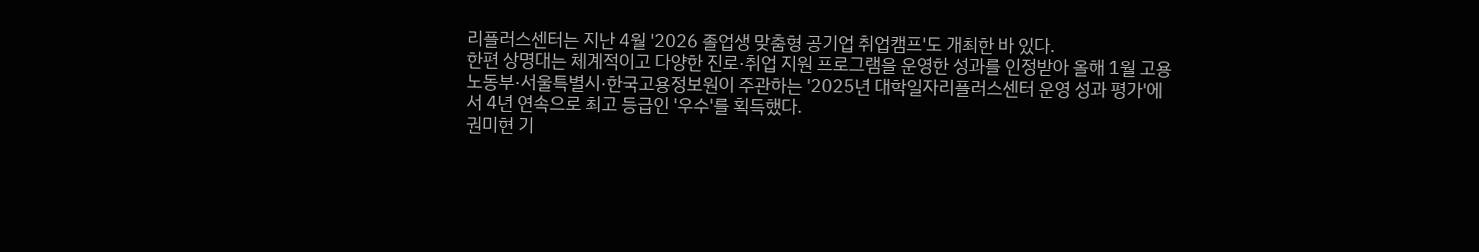리플러스센터는 지난 4월 '2026 졸업생 맞춤형 공기업 취업캠프'도 개최한 바 있다.
한편 상명대는 체계적이고 다양한 진로·취업 지원 프로그램을 운영한 성과를 인정받아 올해 1월 고용노동부·서울특별시·한국고용정보원이 주관하는 '2025년 대학일자리플러스센터 운영 성과 평가'에서 4년 연속으로 최고 등급인 '우수'를 획득했다.
권미현 기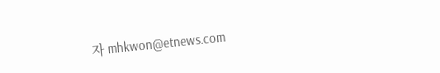자 mhkwon@etnews.com